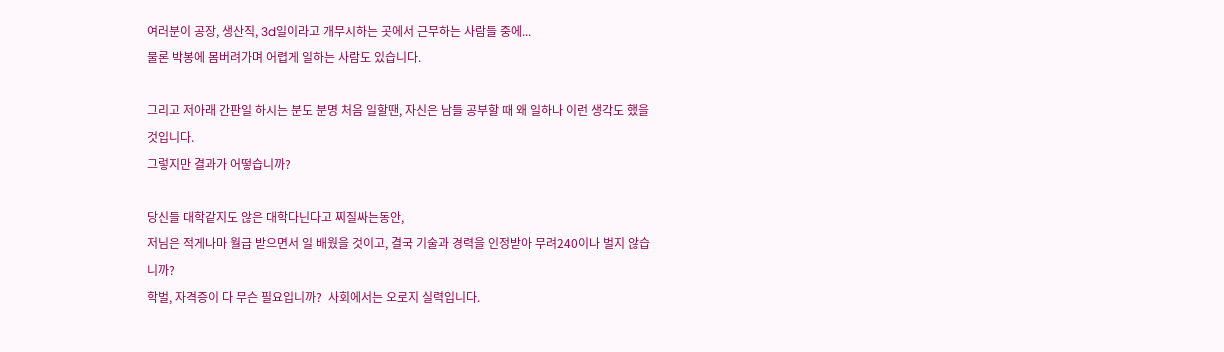여러분이 공장, 생산직, 3d일이라고 개무시하는 곳에서 근무하는 사람들 중에...
물론 박봉에 몸버려가며 어렵게 일하는 사람도 있습니다.

그리고 저아래 간판일 하시는 분도 분명 처음 일할땐, 자신은 남들 공부할 때 왜 일하나 이런 생각도 했을 것입니다.
그렇지만 결과가 어떻습니까?

당신들 대학같지도 않은 대학다닌다고 찌질싸는동안,
저님은 적게나마 월급 받으면서 일 배웠을 것이고, 결국 기술과 경력을 인정받아 무려240이나 벌지 않습니까?
학벌, 자격증이 다 무슨 필요입니까?  사회에서는 오로지 실력입니다.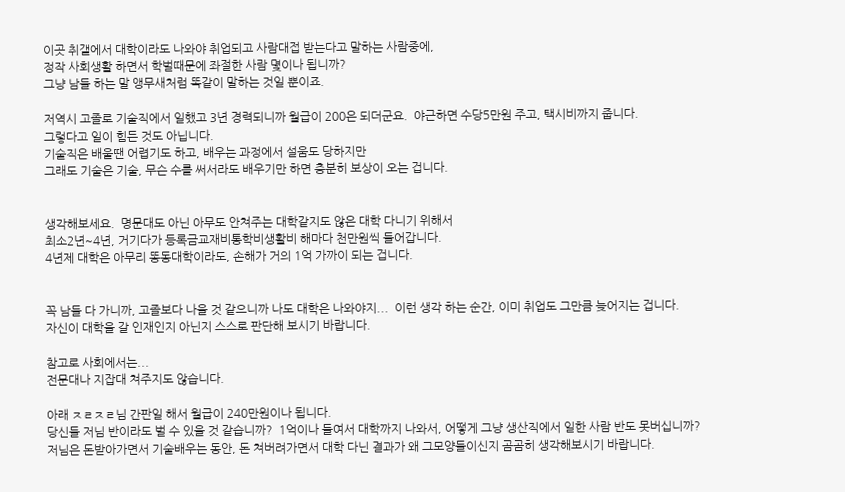이곳 취갤에서 대학이라도 나와야 취업되고 사람대접 받는다고 말하는 사람중에,
정작 사회생활 하면서 학벌때문에 좌절한 사람 몇이나 됩니까?
그냥 남들 하는 말 앵무새처럼 똑같이 말하는 것일 뿐이죠.

저역시 고졸로 기술직에서 일했고 3년 경력되니까 월급이 200은 되더군요.  야근하면 수당5만원 주고, 택시비까지 줍니다.
그렇다고 일이 힘든 것도 아닙니다.
기술직은 배울땐 어렵기도 하고, 배우는 과정에서 설움도 당하지만
그래도 기술은 기술, 무슨 수를 써서라도 배우기만 하면 충분히 보상이 오는 겁니다.


생각해보세요.  명문대도 아닌 아무도 안쳐주는 대학같지도 않은 대학 다니기 위해서
최소2년~4년, 거기다가 등록금교재비통학비생활비 해마다 천만원씩 들어갑니다.
4년제 대학은 아무리 똥동대학이라도, 손해가 거의 1억 가까이 되는 겁니다.


꼭 남들 다 가니까, 고졸보다 나을 것 같으니까 나도 대학은 나와야지...  이런 생각 하는 순간, 이미 취업도 그만큼 늦어지는 겁니다.
자신이 대학을 갈 인재인지 아닌지 스스로 판단해 보시기 바랍니다.

참고로 사회에서는...
전문대나 지잡대 쳐주지도 않습니다.

아래 ㅈㄹㅈㄹ님 간판일 해서 월급이 240만원이나 됩니다.
당신들 저님 반이라도 벌 수 있을 것 같습니까?  1억이나 들여서 대학까지 나와서, 어떻게 그냥 생산직에서 일한 사람 반도 못버십니까?
저님은 돈받아가면서 기술배우는 동안, 돈 쳐버려가면서 대학 다닌 결과가 왜 그모양들이신지 곰곰히 생각해보시기 바랍니다.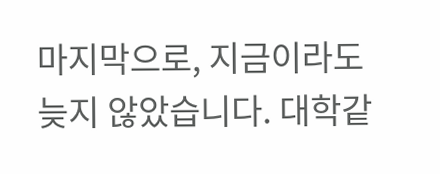마지막으로, 지금이라도 늦지 않았습니다. 대학같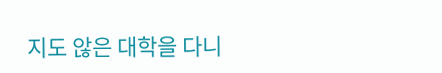지도 않은 대학을 다니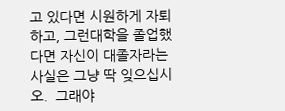고 있다면 시원하게 자퇴하고, 그런대학을 졸업했다면 자신이 대졸자라는 사실은 그냥 딱 잊으십시오.  그래야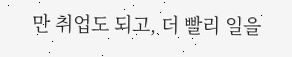만 취업도 되고, 더 빨리 일을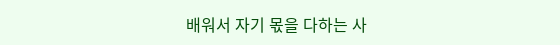배워서 자기 몫을 다하는 사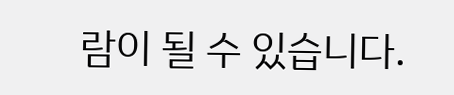람이 될 수 있습니다.